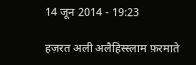14 जून 2014 - 19:23

हज़रत अली अलैहिस्स्लाम फ़रमाते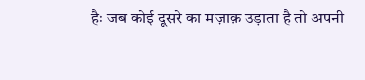हैः जब कोई दूसरे का मज़ाक़ उड़ाता है तो अपनी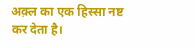अक़्ल का एक हिस्सा नष्ट कर देता है।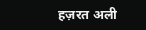हज़रत अली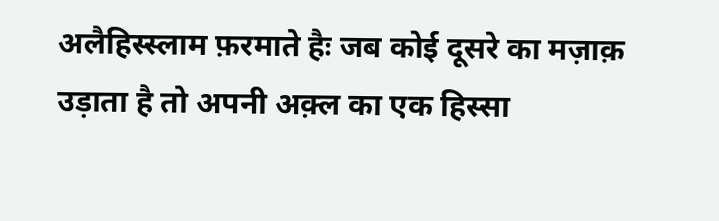अलैहिस्स्लाम फ़रमाते हैः जब कोई दूसरे का मज़ाक़ उड़ाता है तो अपनी अक़्ल का एक हिस्सा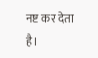नष्ट कर देता है।